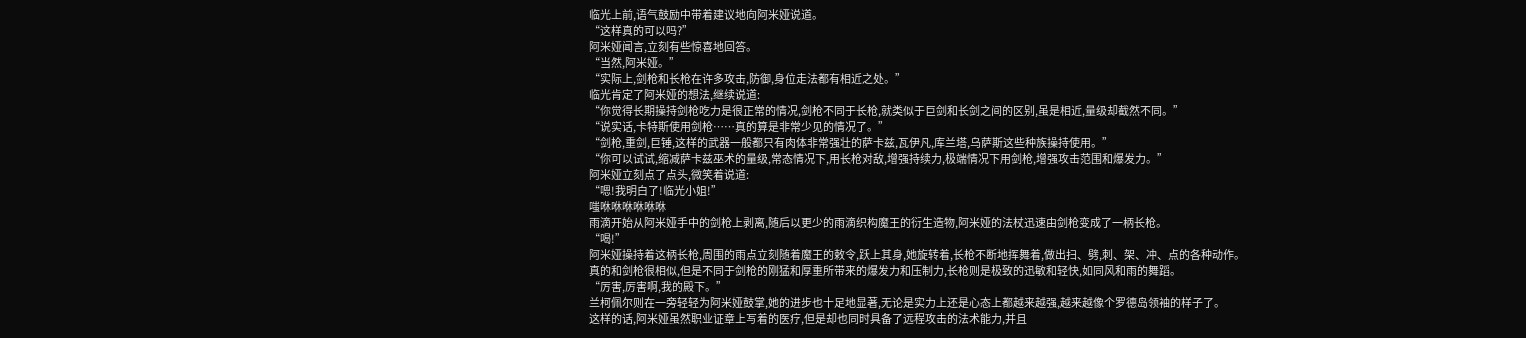临光上前,语气鼓励中带着建议地向阿米娅说道。
“这样真的可以吗?”
阿米娅闻言,立刻有些惊喜地回答。
“当然,阿米娅。”
“实际上,剑枪和长枪在许多攻击,防御,身位走法都有相近之处。”
临光肯定了阿米娅的想法,继续说道:
“你觉得长期操持剑枪吃力是很正常的情况,剑枪不同于长枪,就类似于巨剑和长剑之间的区别,虽是相近,量级却截然不同。”
“说实话,卡特斯使用剑枪……真的算是非常少见的情况了。”
“剑枪,重剑,巨锤,这样的武器一般都只有肉体非常强壮的萨卡兹,瓦伊凡,库兰塔,乌萨斯这些种族操持使用。”
“你可以试试,缩减萨卡兹巫术的量级,常态情况下,用长枪对敌,增强持续力,极端情况下用剑枪,增强攻击范围和爆发力。”
阿米娅立刻点了点头,微笑着说道:
“嗯!我明白了!临光小姐!”
嗤咻咻咻咻咻咻
雨滴开始从阿米娅手中的剑枪上剥离,随后以更少的雨滴织构魔王的衍生造物,阿米娅的法杖迅速由剑枪变成了一柄长枪。
“喝!”
阿米娅操持着这柄长枪,周围的雨点立刻随着魔王的敕令,跃上其身,她旋转着,长枪不断地挥舞着,做出扫、劈,刺、架、冲、点的各种动作。
真的和剑枪很相似,但是不同于剑枪的刚猛和厚重所带来的爆发力和压制力,长枪则是极致的迅敏和轻快,如同风和雨的舞蹈。
“厉害,厉害啊,我的殿下。”
兰柯佩尔则在一旁轻轻为阿米娅鼓掌,她的进步也十足地显著,无论是实力上还是心态上都越来越强,越来越像个罗德岛领袖的样子了。
这样的话,阿米娅虽然职业证章上写着的医疗,但是却也同时具备了远程攻击的法术能力,并且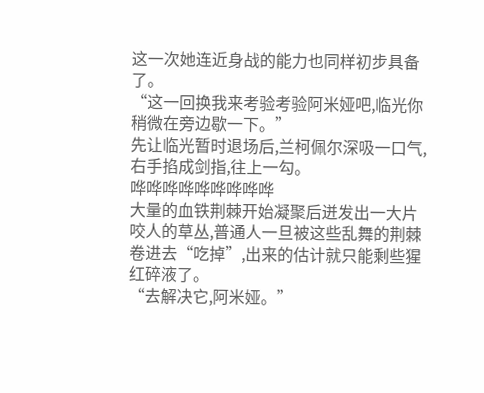这一次她连近身战的能力也同样初步具备了。
“这一回换我来考验考验阿米娅吧,临光你稍微在旁边歇一下。”
先让临光暂时退场后,兰柯佩尔深吸一口气,右手掐成剑指,往上一勾。
哗哗哗哗哗哗哗哗哗
大量的血铁荆棘开始凝聚后迸发出一大片咬人的草丛,普通人一旦被这些乱舞的荆棘卷进去“吃掉”,出来的估计就只能剩些猩红碎液了。
“去解决它,阿米娅。”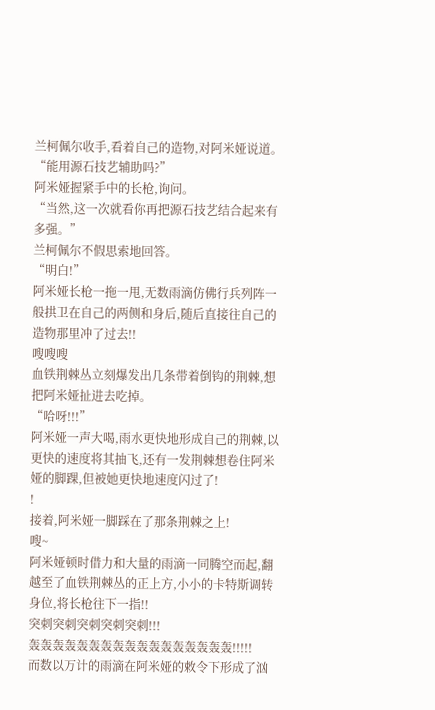兰柯佩尔收手,看着自己的造物,对阿米娅说道。
“能用源石技艺辅助吗?”
阿米娅握紧手中的长枪,询问。
“当然,这一次就看你再把源石技艺结合起来有多强。”
兰柯佩尔不假思索地回答。
“明白!”
阿米娅长枪一拖一甩,无数雨滴仿佛行兵列阵一般拱卫在自己的两侧和身后,随后直接往自己的造物那里冲了过去!!
嗖嗖嗖
血铁荆棘丛立刻爆发出几条带着倒钩的荆棘,想把阿米娅扯进去吃掉。
“哈呀!!!”
阿米娅一声大喝,雨水更快地形成自己的荆棘,以更快的速度将其抽飞,还有一发荆棘想卷住阿米娅的脚踝,但被她更快地速度闪过了!
!
接着,阿米娅一脚踩在了那条荆棘之上!
嗖~
阿米娅顿时借力和大量的雨滴一同腾空而起,翻越至了血铁荆棘丛的正上方,小小的卡特斯调转身位,将长枪往下一指!!
突刺突刺突刺突刺突刺!!!
轰轰轰轰轰轰轰轰轰轰轰轰轰轰轰轰轰!!!!!
而数以万计的雨滴在阿米娅的敕令下形成了汹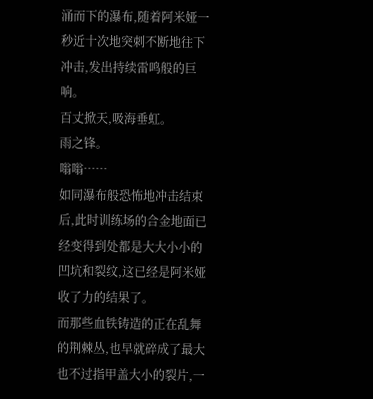涌而下的瀑布,随着阿米娅一秒近十次地突刺不断地往下冲击,发出持续雷鸣般的巨响。
百丈掀天,吸海垂虹。
雨之锋。
嗡嗡……
如同瀑布般恐怖地冲击结束后,此时训练场的合金地面已经变得到处都是大大小小的凹坑和裂纹,这已经是阿米娅收了力的结果了。
而那些血铁铸造的正在乱舞的荆棘丛,也早就碎成了最大也不过指甲盖大小的裂片,一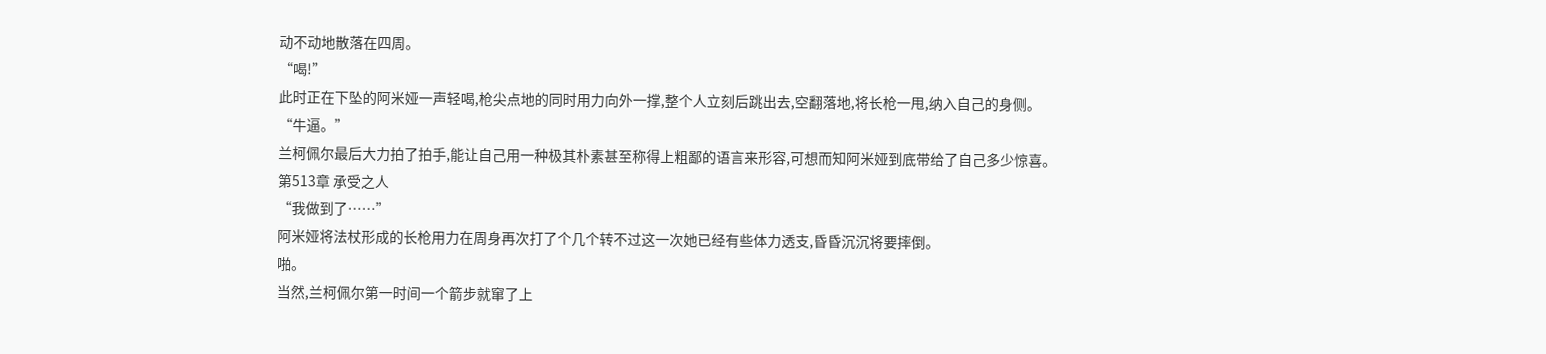动不动地散落在四周。
“喝!”
此时正在下坠的阿米娅一声轻喝,枪尖点地的同时用力向外一撑,整个人立刻后跳出去,空翻落地,将长枪一甩,纳入自己的身侧。
“牛逼。”
兰柯佩尔最后大力拍了拍手,能让自己用一种极其朴素甚至称得上粗鄙的语言来形容,可想而知阿米娅到底带给了自己多少惊喜。
第513章 承受之人
“我做到了……”
阿米娅将法杖形成的长枪用力在周身再次打了个几个转不过这一次她已经有些体力透支,昏昏沉沉将要摔倒。
啪。
当然,兰柯佩尔第一时间一个箭步就窜了上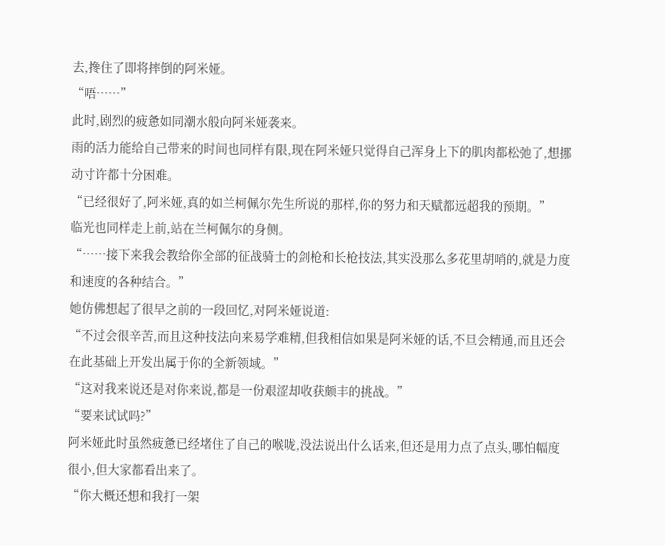去,搀住了即将摔倒的阿米娅。
“唔……”
此时,剧烈的疲惫如同潮水般向阿米娅袭来。
雨的活力能给自己带来的时间也同样有限,现在阿米娅只觉得自己浑身上下的肌肉都松弛了,想挪动寸许都十分困难。
“已经很好了,阿米娅,真的如兰柯佩尔先生所说的那样,你的努力和天赋都远超我的预期。”
临光也同样走上前,站在兰柯佩尔的身侧。
“……接下来我会教给你全部的征战骑士的剑枪和长枪技法,其实没那么多花里胡哨的,就是力度和速度的各种结合。”
她仿佛想起了很早之前的一段回忆,对阿米娅说道:
“不过会很辛苦,而且这种技法向来易学难精,但我相信如果是阿米娅的话,不旦会精通,而且还会在此基础上开发出属于你的全新领域。”
“这对我来说还是对你来说,都是一份艰涩却收获颇丰的挑战。”
“要来试试吗?”
阿米娅此时虽然疲惫已经堵住了自己的喉咙,没法说出什么话来,但还是用力点了点头,哪怕幅度很小,但大家都看出来了。
“你大概还想和我打一架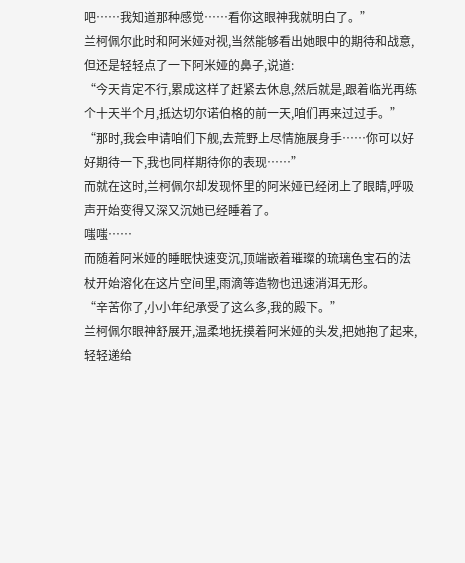吧……我知道那种感觉……看你这眼神我就明白了。”
兰柯佩尔此时和阿米娅对视,当然能够看出她眼中的期待和战意,但还是轻轻点了一下阿米娅的鼻子,说道:
“今天肯定不行,累成这样了赶紧去休息,然后就是,跟着临光再练个十天半个月,抵达切尔诺伯格的前一天,咱们再来过过手。”
“那时,我会申请咱们下舰,去荒野上尽情施展身手……你可以好好期待一下,我也同样期待你的表现……”
而就在这时,兰柯佩尔却发现怀里的阿米娅已经闭上了眼睛,呼吸声开始变得又深又沉她已经睡着了。
嗤嗤……
而随着阿米娅的睡眠快速变沉,顶端嵌着璀璨的琉璃色宝石的法杖开始溶化在这片空间里,雨滴等造物也迅速消洱无形。
“辛苦你了,小小年纪承受了这么多,我的殿下。”
兰柯佩尔眼神舒展开,温柔地抚摸着阿米娅的头发,把她抱了起来,轻轻递给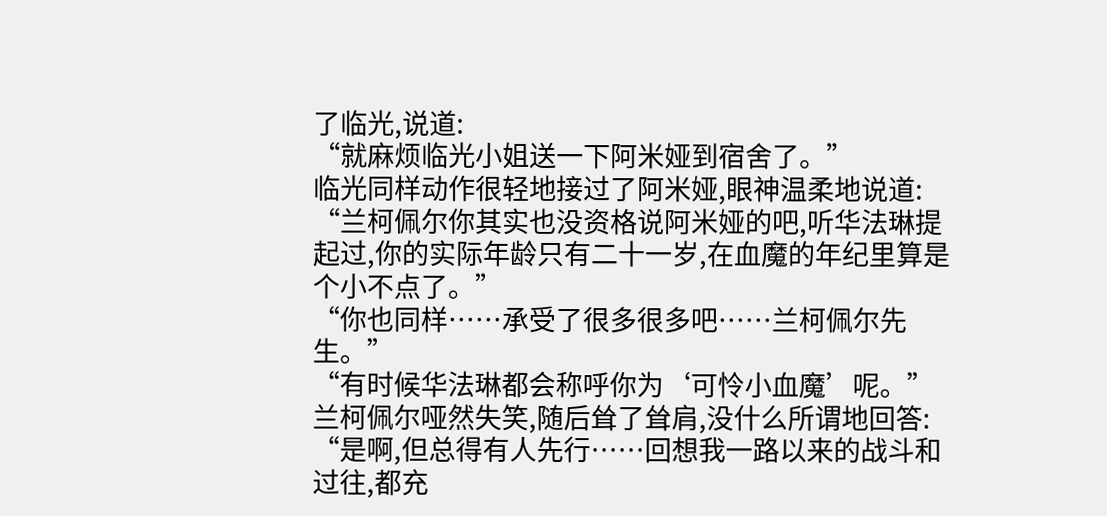了临光,说道:
“就麻烦临光小姐送一下阿米娅到宿舍了。”
临光同样动作很轻地接过了阿米娅,眼神温柔地说道:
“兰柯佩尔你其实也没资格说阿米娅的吧,听华法琳提起过,你的实际年龄只有二十一岁,在血魔的年纪里算是个小不点了。”
“你也同样……承受了很多很多吧……兰柯佩尔先生。”
“有时候华法琳都会称呼你为‘可怜小血魔’呢。”
兰柯佩尔哑然失笑,随后耸了耸肩,没什么所谓地回答:
“是啊,但总得有人先行……回想我一路以来的战斗和过往,都充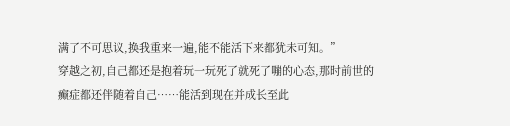满了不可思议,换我重来一遍,能不能活下来都犹未可知。”
穿越之初,自己都还是抱着玩一玩死了就死了嘣的心态,那时前世的癫症都还伴随着自己……能活到现在并成长至此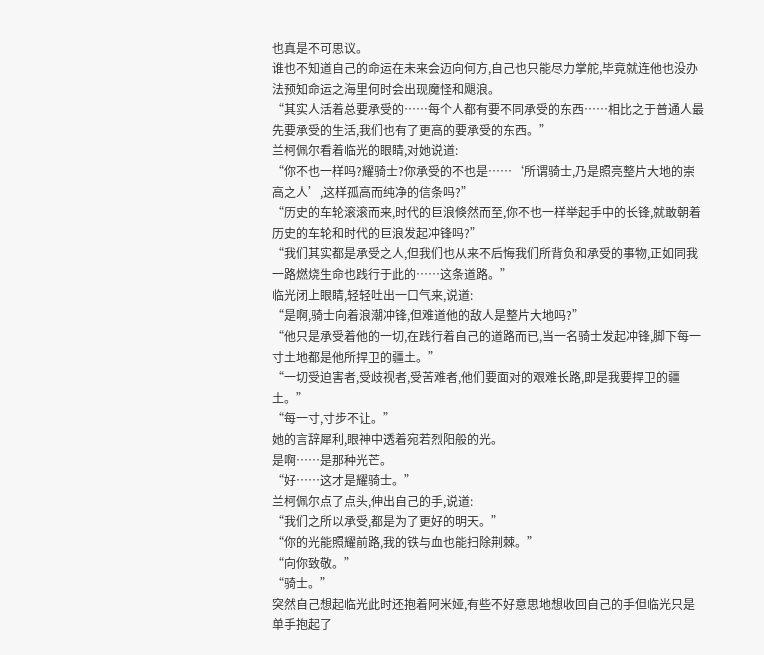也真是不可思议。
谁也不知道自己的命运在未来会迈向何方,自己也只能尽力掌舵,毕竟就连他也没办法预知命运之海里何时会出现魔怪和飓浪。
“其实人活着总要承受的……每个人都有要不同承受的东西……相比之于普通人最先要承受的生活,我们也有了更高的要承受的东西。”
兰柯佩尔看着临光的眼睛,对她说道:
“你不也一样吗?耀骑士?你承受的不也是……‘所谓骑士,乃是照亮整片大地的崇高之人’,这样孤高而纯净的信条吗?”
“历史的车轮滚滚而来,时代的巨浪倏然而至,你不也一样举起手中的长锋,就敢朝着历史的车轮和时代的巨浪发起冲锋吗?”
“我们其实都是承受之人,但我们也从来不后悔我们所背负和承受的事物,正如同我一路燃烧生命也践行于此的……这条道路。”
临光闭上眼睛,轻轻吐出一口气来,说道:
“是啊,骑士向着浪潮冲锋,但难道他的敌人是整片大地吗?”
“他只是承受着他的一切,在践行着自己的道路而已,当一名骑士发起冲锋,脚下每一寸土地都是他所捍卫的疆土。”
“一切受迫害者,受歧视者,受苦难者,他们要面对的艰难长路,即是我要捍卫的疆土。”
“每一寸,寸步不让。”
她的言辞犀利,眼神中透着宛若烈阳般的光。
是啊……是那种光芒。
“好……这才是耀骑士。”
兰柯佩尔点了点头,伸出自己的手,说道:
“我们之所以承受,都是为了更好的明天。”
“你的光能照耀前路,我的铁与血也能扫除荆棘。”
“向你致敬。”
“骑士。”
突然自己想起临光此时还抱着阿米娅,有些不好意思地想收回自己的手但临光只是单手抱起了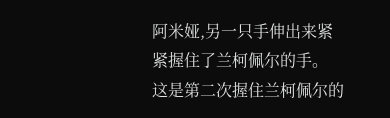阿米娅,另一只手伸出来紧紧握住了兰柯佩尔的手。
这是第二次握住兰柯佩尔的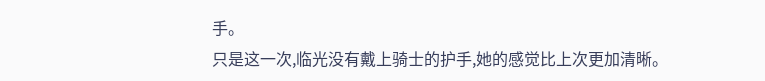手。
只是这一次,临光没有戴上骑士的护手,她的感觉比上次更加清晰。